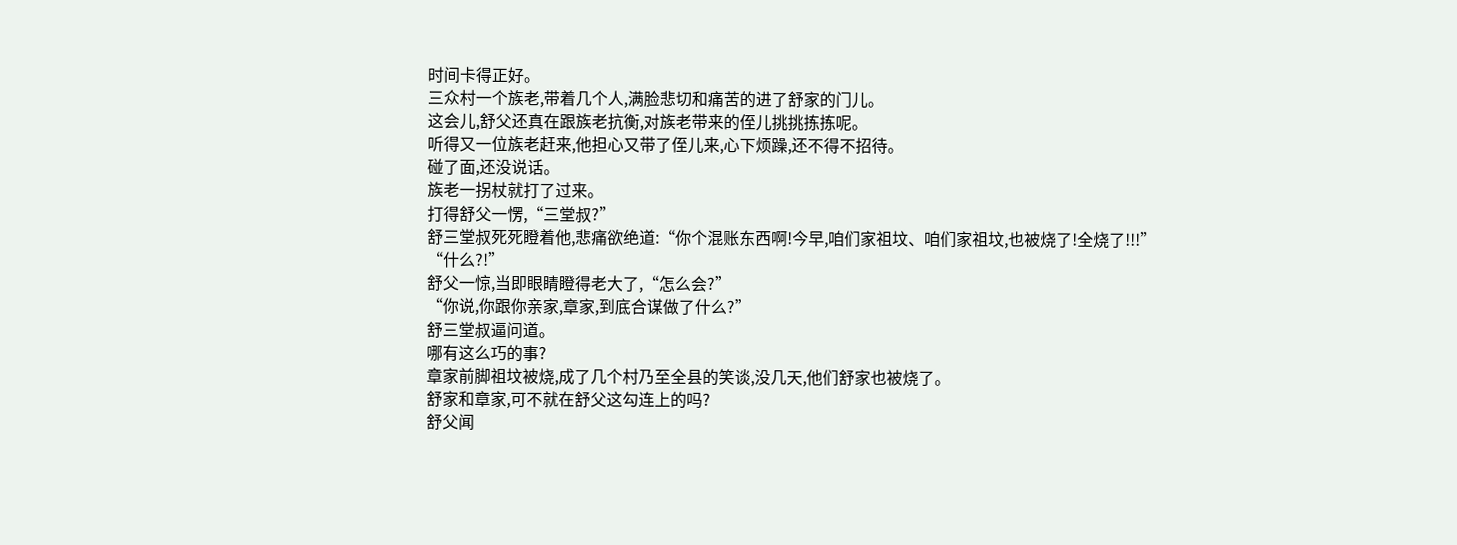时间卡得正好。
三众村一个族老,带着几个人,满脸悲切和痛苦的进了舒家的门儿。
这会儿,舒父还真在跟族老抗衡,对族老带来的侄儿挑挑拣拣呢。
听得又一位族老赶来,他担心又带了侄儿来,心下烦躁,还不得不招待。
碰了面,还没说话。
族老一拐杖就打了过来。
打得舒父一愣,“三堂叔?”
舒三堂叔死死瞪着他,悲痛欲绝道:“你个混账东西啊!今早,咱们家祖坟、咱们家祖坟,也被烧了!全烧了!!!”
“什么?!”
舒父一惊,当即眼睛瞪得老大了,“怎么会?”
“你说,你跟你亲家,章家,到底合谋做了什么?”
舒三堂叔逼问道。
哪有这么巧的事?
章家前脚祖坟被烧,成了几个村乃至全县的笑谈,没几天,他们舒家也被烧了。
舒家和章家,可不就在舒父这勾连上的吗?
舒父闻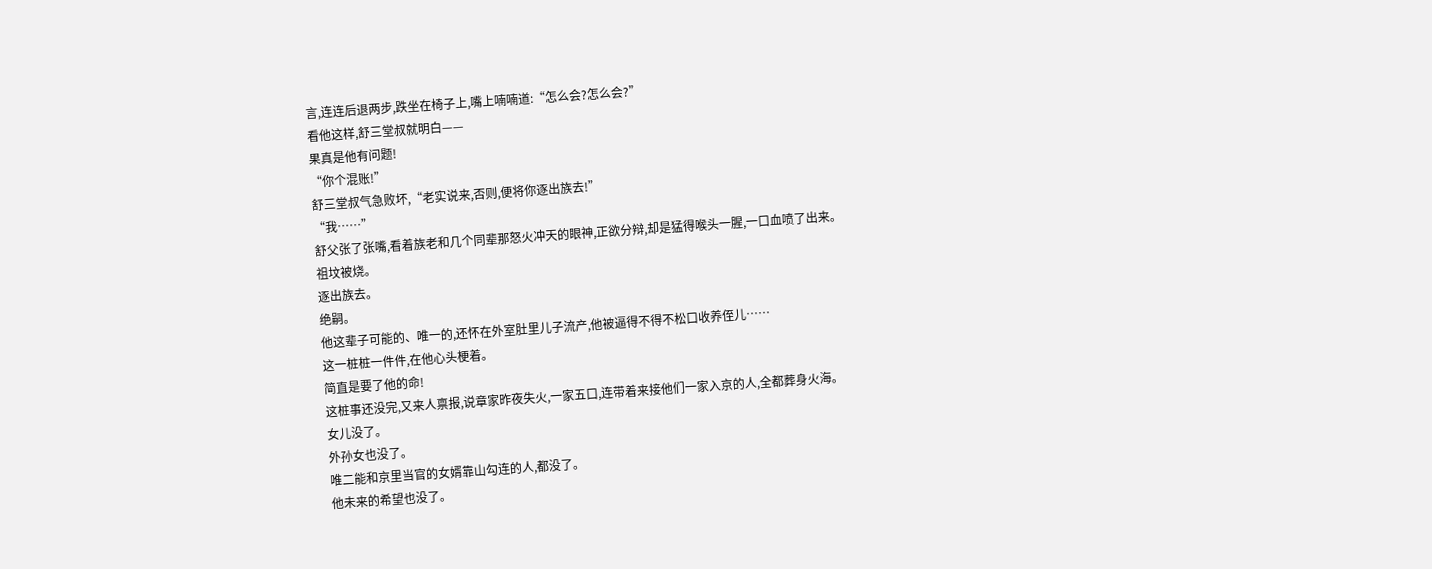言,连连后退两步,跌坐在椅子上,嘴上喃喃道:“怎么会?怎么会?”
看他这样,舒三堂叔就明白——
果真是他有问题!
“你个混账!”
舒三堂叔气急败坏,“老实说来,否则,便将你逐出族去!”
“我……”
舒父张了张嘴,看着族老和几个同辈那怒火冲天的眼神,正欲分辩,却是猛得喉头一腥,一口血喷了出来。
祖坟被烧。
逐出族去。
绝嗣。
他这辈子可能的、唯一的,还怀在外室肚里儿子流产,他被逼得不得不松口收养侄儿……
这一桩桩一件件,在他心头梗着。
简直是要了他的命!
这桩事还没完,又来人禀报,说章家昨夜失火,一家五口,连带着来接他们一家入京的人,全都葬身火海。
女儿没了。
外孙女也没了。
唯二能和京里当官的女婿靠山勾连的人,都没了。
他未来的希望也没了。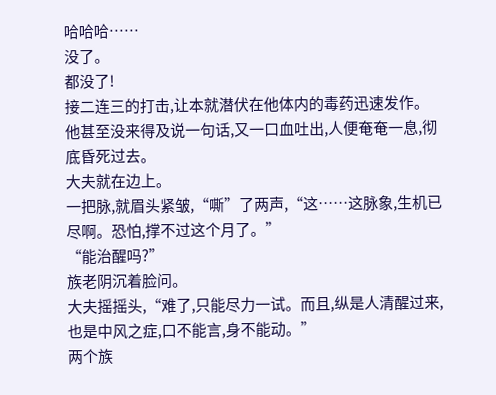哈哈哈……
没了。
都没了!
接二连三的打击,让本就潜伏在他体内的毒药迅速发作。
他甚至没来得及说一句话,又一口血吐出,人便奄奄一息,彻底昏死过去。
大夫就在边上。
一把脉,就眉头紧皱,“嘶”了两声,“这……这脉象,生机已尽啊。恐怕,撑不过这个月了。”
“能治醒吗?”
族老阴沉着脸问。
大夫摇摇头,“难了,只能尽力一试。而且,纵是人清醒过来,也是中风之症,口不能言,身不能动。”
两个族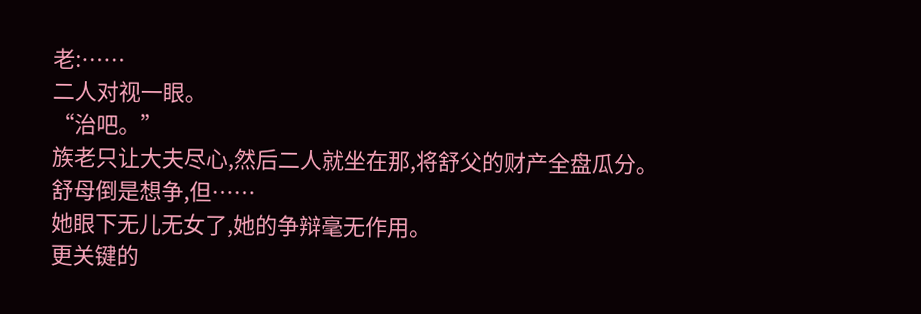老:……
二人对视一眼。
“治吧。”
族老只让大夫尽心,然后二人就坐在那,将舒父的财产全盘瓜分。
舒母倒是想争,但……
她眼下无儿无女了,她的争辩毫无作用。
更关键的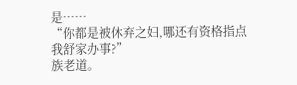是……
“你都是被休弃之妇,哪还有资格指点我舒家办事?”
族老道。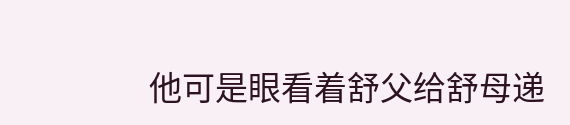他可是眼看着舒父给舒母递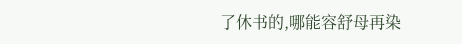了休书的,哪能容舒母再染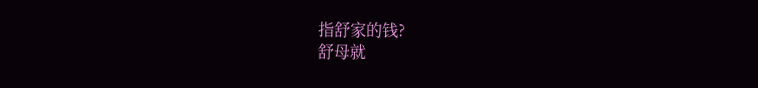指舒家的钱?
舒母就